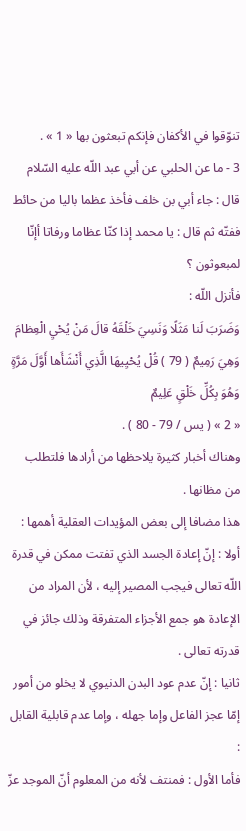تنوّقوا في الأكفان فإنكم تبعثون بها « 1 » .
3 - ما عن الحلبي عن أبي عبد اللّه عليه السّلام قال : جاء أبي بن خلف فأخذ عظما باليا من حائط ففتّه ثم قال : يا محمد إذا كنّا عظاما ورفاتا أإنّا لمبعوثون ؟
فأنزل اللّه :
وَضَرَبَ لَنا مَثَلًا وَنَسِيَ خَلْقَهُ قالَ مَنْ يُحْيِ الْعِظامَ وَهِيَ رَمِيمٌ ( 79 ) قُلْ يُحْيِيهَا الَّذِي أَنْشَأَها أَوَّلَ مَرَّةٍ وَهُوَ بِكُلِّ خَلْقٍ عَلِيمٌ
« 2 » ( يس / 79 - 80 ) .
وهناك أخبار كثيرة يلاحظها من أرادها فلتطلب من مظانها .
هذا مضافا إلى بعض المؤيدات العقلية أهمها :
أولا : إنّ إعادة الجسد الذي تفتت ممكن في قدرة اللّه تعالى فيجب المصير إليه ، لأن المراد من الإعادة هو جمع الأجزاء المتفرقة وذلك جائز في قدرته تعالى .
ثانيا : إنّ عدم عود البدن الدنيوي لا يخلو من أمور إمّا عجز الفاعل وإما جهله ، وإما عدم قابلية القابل :
فأما الأول : فمنتف لأنه من المعلوم أنّ الموجد عزّ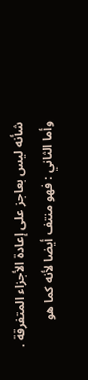شأنه ليس بعاجز على إعادة الأجزاء المتفرقة .
وأما الثاني : فهو منتف أيضا لأنه كما هو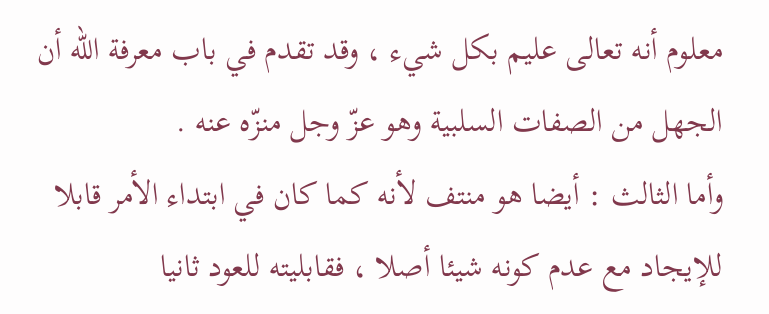معلوم أنه تعالى عليم بكل شيء ، وقد تقدم في باب معرفة اللّه أن الجهل من الصفات السلبية وهو عزّ وجل منزّه عنه .
وأما الثالث : أيضا هو منتف لأنه كما كان في ابتداء الأمر قابلا للإيجاد مع عدم كونه شيئا أصلا ، فقابليته للعود ثانيا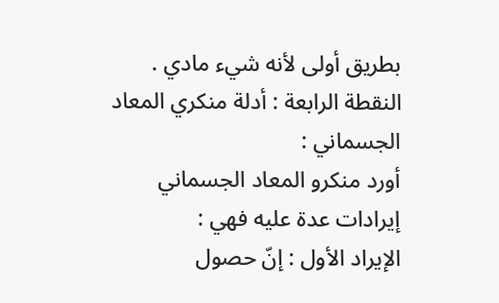بطريق أولى لأنه شيء مادي .
النقطة الرابعة : أدلة منكري المعاد الجسماني :
أورد منكرو المعاد الجسماني إيرادات عدة عليه فهي :
الإيراد الأول : إنّ حصول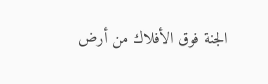الجنة فوق الأفلاك من أرض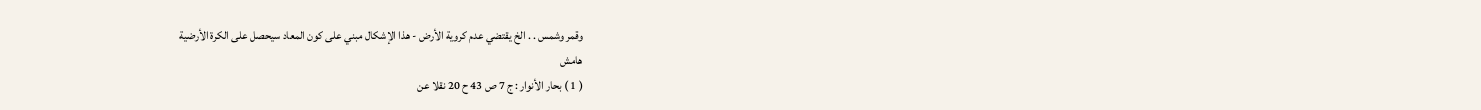وقمر وشمس . . الخ يقتضي عدم كروية الأرض - هذا الإشكال مبني على كون المعاد سيحصل على الكرة الأرضية
هامش
( 1 ) بحار الأنوار : ج 7 ص 43 ح 20 نقلا عن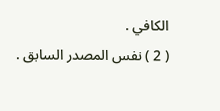الكافي .
( 2 ) نفس المصدر السابق .